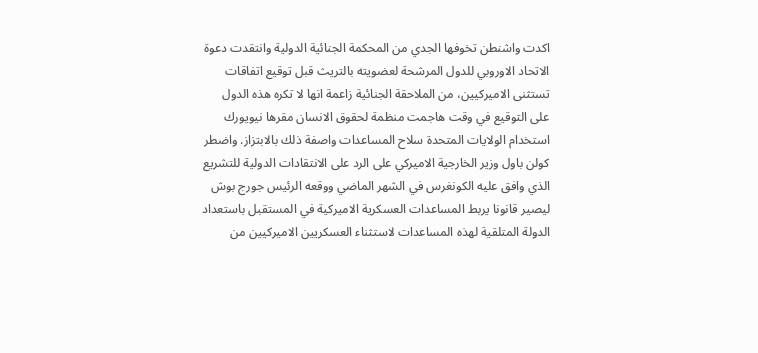اكدت واشنطن تخوفها الجدي من المحكمة الجنائية الدولية وانتقدت دعوة الاتحاد الاوروبي للدول المرشحة لعضويته بالتريث قبل توقيع اتفاقات تستثنى الاميركيين، من الملاحقة الجنائية زاعمة انها لا تكره هذه الدول على التوقيع في وقت هاجمت منظمة لحقوق الانسان مقرها نيويورك استخدام الولايات المتحدة سلاح المساعدات واصفة ذلك بالابتزاز. واضطر كولن باول وزير الخارجية الاميركي على الرد على الانتقادات الدولية للتشريع الذي وافق عليه الكونغرس في الشهر الماضي ووقعه الرئيس جورج بوش ليصير قانونا يربط المساعدات العسكرية الاميركية في المستقبل باستعداد الدولة المتلقية لهذه المساعدات لاستثناء العسكريين الاميركيين من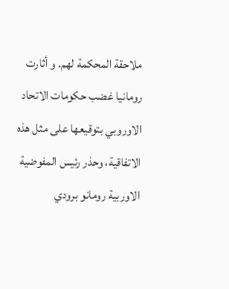ملاحقة المحكمة لهم. و أثارت رومانيا غضب حكومات الاتحاد الاوروبي بتوقيعها على مثل هذه الاتفاقية، وحذر رئيس المفوضية الاوربية رومانو برودي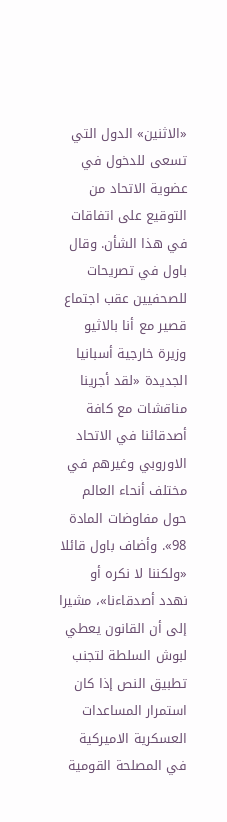«الاثنين» الدول التي تسعى للدخول في عضوية الاتحاد من التوقيع على اتفاقات في هذا الشأن. وقال باول في تصريحات للصحفيين عقب اجتماع قصير مع أنا بالاثيو وزيرة خارجية أسبانيا الجديدة «لقد أجرينا مناقشات مع كافة أصدقائنا في الاتحاد الاوروبي وغيرهم في مختلف أنحاء العالم حول مفاوضات المادة 98». وأضاف باول قائلا «ولكننا لا نكره أو نهدد أصدقاءنا»، مشيرا إلى أن القانون يعطي لبوش السلطة لتجنب تطبيق النص إذا كان استمرار المساعدات العسكرية الاميركية في المصلحة القومية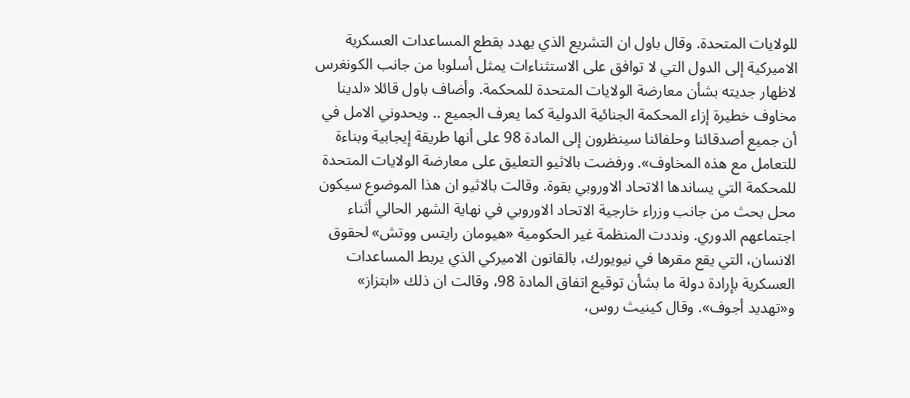للولايات المتحدة. وقال باول ان التشريع الذي يهدد بقطع المساعدات العسكرية الاميركية إلى الدول التي لا توافق على الاستثناءات يمثل أسلوبا من جانب الكونغرس لاظهار جديته بشأن معارضة الولايات المتحدة للمحكمة. وأضاف باول قائلا «لدينا مخاوف خطيرة إزاء المحكمة الجنائية الدولية كما يعرف الجميع .. ويحدوني الامل في أن جميع أصدقائنا وحلفائنا سينظرون إلى المادة 98 على أنها طريقة إيجابية وبناءة للتعامل مع هذه المخاوف». ورفضت بالاثيو التعليق على معارضة الولايات المتحدة للمحكمة التي يساندها الاتحاد الاوروبي بقوة. وقالت بالاثيو ان هذا الموضوع سيكون محل بحث من جانب وزراء خارجية الاتحاد الاوروبي في نهاية الشهر الحالي أثناء اجتماعهم الدوري. ونددت المنظمة غير الحكومية «هيومان رايتس ووتش» لحقوق الانسان، التي يقع مقرها في نيويورك، بالقانون الاميركي الذي يربط المساعدات العسكرية بإرادة دولة ما بشأن توقيع اتفاق المادة 98، وقالت ان ذلك «ابتزاز» و«تهديد أجوف». وقال كينيث روس،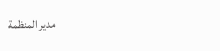مدير المنظمة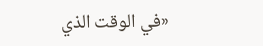«في الوقت الذي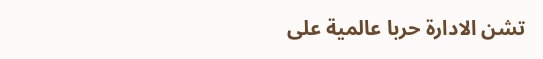تشن الادارة حربا عالمية على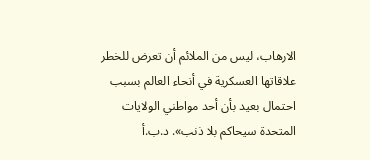الارهاب، ليس من الملائم أن تعرض للخطر علاقاتها العسكرية في أنحاء العالم بسبب احتمال بعيد بأن أحد مواطني الولايات المتحدة سيحاكم بلا ذنب». د.ب.أ